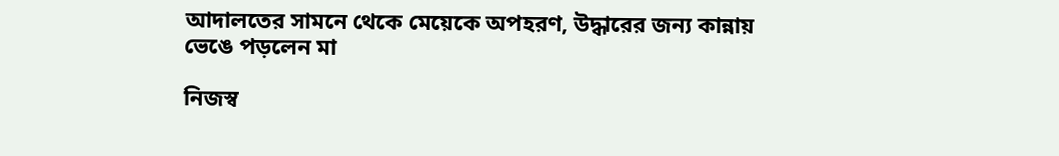আদালতের সামনে থেকে মেয়েকে অপহরণ, উদ্ধারের জন্য কান্নায় ভেঙে পড়লেন মা

নিজস্ব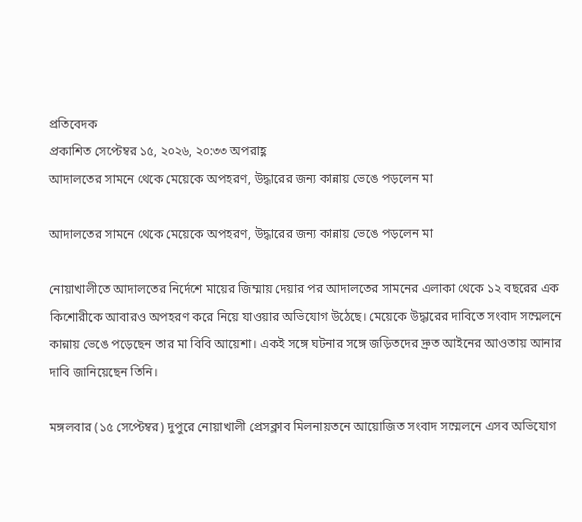প্রতিবেদক
প্রকাশিত সেপ্টেম্বর ১৫, ২০২৬, ২০:৩৩ অপরাহ্ণ
আদালতের সামনে থেকে মেয়েকে অপহরণ, উদ্ধারের জন্য কান্নায় ভেঙে পড়লেন মা

আদালতের সামনে থেকে মেয়েকে অপহরণ, উদ্ধারের জন্য কান্নায় ভেঙে পড়লেন মা

নোয়াখালীতে আদালতের নির্দেশে মায়ের জিম্মায় দেয়ার পর আদালতের সামনের এলাকা থেকে ১২ বছরের এক কিশোরীকে আবারও অপহরণ করে নিয়ে যাওয়ার অভিযোগ উঠেছে। মেয়েকে উদ্ধারের দাবিতে সংবাদ সম্মেলনে কান্নায় ভেঙে পড়েছেন তার মা বিবি আয়েশা। একই সঙ্গে ঘটনার সঙ্গে জড়িতদের দ্রুত আইনের আওতায় আনার দাবি জানিয়েছেন তিনি।

মঙ্গলবার (১৫ সেপ্টেম্বর) দুপুরে নোয়াখালী প্রেসক্লাব মিলনায়তনে আয়োজিত সংবাদ সম্মেলনে এসব অভিযোগ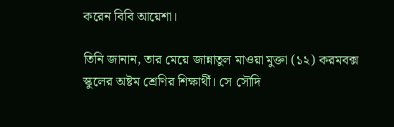করেন বিবি আয়েশা।

তিনি জানান, তার মেয়ে জান্নাতুল মাওয়া মুক্তা (১২) করমবক্স স্কুলের অষ্টম শ্রেণির শিক্ষার্থী। সে সৌদি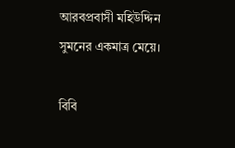আরবপ্রবাসী মহিউদ্দিন সুমনের একমাত্র মেয়ে।

বিবি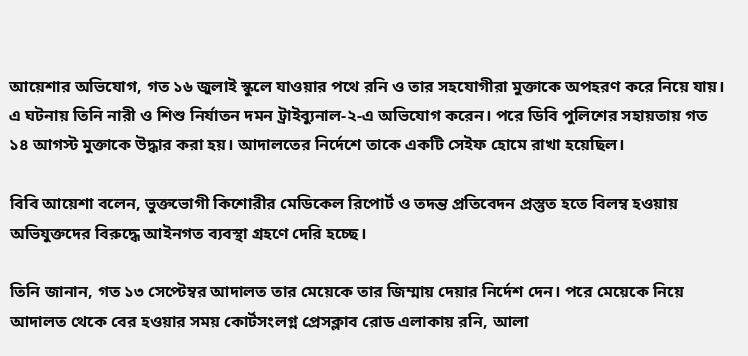আয়েশার অভিযোগ, গত ১৬ জুলাই স্কুলে যাওয়ার পথে রনি ও তার সহযোগীরা মুক্তাকে অপহরণ করে নিয়ে যায়। এ ঘটনায় তিনি নারী ও শিশু নির্যাতন দমন ট্রাইব্যুনাল-২-এ অভিযোগ করেন। পরে ডিবি পুলিশের সহায়তায় গত ১৪ আগস্ট মুক্তাকে উদ্ধার করা হয়। আদালতের নির্দেশে তাকে একটি সেইফ হোমে রাখা হয়েছিল।

বিবি আয়েশা বলেন, ভুক্তভোগী কিশোরীর মেডিকেল রিপোর্ট ও তদন্ত প্রতিবেদন প্রস্তুত হতে বিলম্ব হওয়ায় অভিযুক্তদের বিরুদ্ধে আইনগত ব্যবস্থা গ্রহণে দেরি হচ্ছে।

তিনি জানান, গত ১৩ সেপ্টেম্বর আদালত তার মেয়েকে তার জিম্মায় দেয়ার নির্দেশ দেন। পরে মেয়েকে নিয়ে আদালত থেকে বের হওয়ার সময় কোর্টসংলগ্ন প্রেসক্লাব রোড এলাকায় রনি, আলা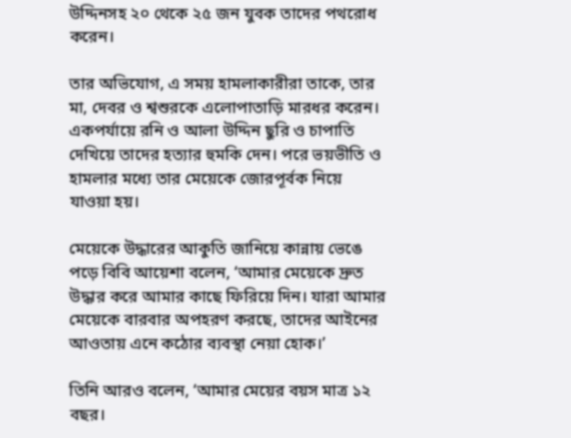উদ্দিনসহ ২০ থেকে ২৫ জন যুবক তাদের পথরোধ করেন।

তার অভিযোগ, এ সময় হামলাকারীরা তাকে, তার মা, দেবর ও শ্বশুরকে এলোপাতাড়ি মারধর করেন। একপর্যায়ে রনি ও আলা উদ্দিন ছুরি ও চাপাতি দেখিয়ে তাদের হত্যার হুমকি দেন। পরে ভয়ভীতি ও হামলার মধ্যে তার মেয়েকে জোরপূর্বক নিয়ে যাওয়া হয়।

মেয়েকে উদ্ধারের আকুতি জানিয়ে কান্নায় ভেঙে পড়ে বিবি আয়েশা বলেন, ‘আমার মেয়েকে দ্রুত উদ্ধার করে আমার কাছে ফিরিয়ে দিন। যারা আমার মেয়েকে বারবার অপহরণ করছে, তাদের আইনের আওতায় এনে কঠোর ব্যবস্থা নেয়া হোক।’

তিনি আরও বলেন, ‘আমার মেয়ের বয়স মাত্র ১২ বছর।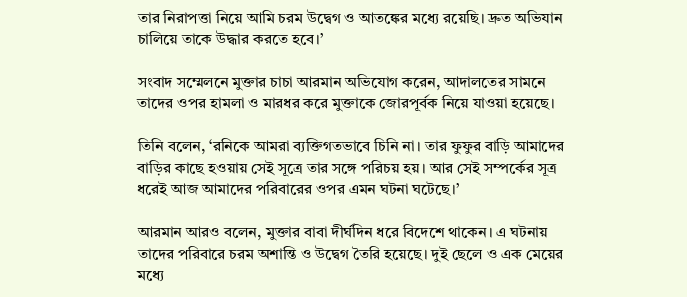তার নিরাপত্তা নিয়ে আমি চরম উদ্বেগ ও আতঙ্কের মধ্যে রয়েছি। দ্রুত অভিযান চালিয়ে তাকে উদ্ধার করতে হবে।’

সংবাদ সম্মেলনে মুক্তার চাচা আরমান অভিযোগ করেন, আদালতের সামনে তাদের ওপর হামলা ও মারধর করে মুক্তাকে জোরপূর্বক নিয়ে যাওয়া হয়েছে।

তিনি বলেন, ‘রনিকে আমরা ব্যক্তিগতভাবে চিনি না। তার ফুফুর বাড়ি আমাদের বাড়ির কাছে হওয়ায় সেই সূত্রে তার সঙ্গে পরিচয় হয়। আর সেই সম্পর্কের সূত্র ধরেই আজ আমাদের পরিবারের ওপর এমন ঘটনা ঘটেছে।’

আরমান আরও বলেন, মুক্তার বাবা দীর্ঘদিন ধরে বিদেশে থাকেন। এ ঘটনায় তাদের পরিবারে চরম অশান্তি ও উদ্বেগ তৈরি হয়েছে। দুই ছেলে ও এক মেয়ের মধ্যে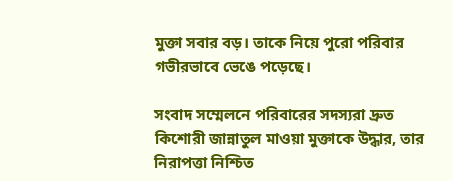মুক্তা সবার বড়। তাকে নিয়ে পুরো পরিবার গভীরভাবে ভেঙে পড়েছে।

সংবাদ সম্মেলনে পরিবারের সদস্যরা দ্রুত কিশোরী জান্নাতুল মাওয়া মুক্তাকে উদ্ধার, তার নিরাপত্তা নিশ্চিত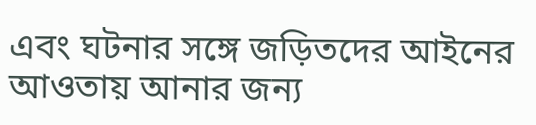এবং ঘটনার সঙ্গে জড়িতদের আইনের আওতায় আনার জন্য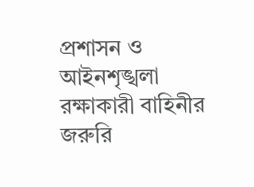প্রশাসন ও আইনশৃঙ্খলা রক্ষাকারী বাহিনীর জরুরি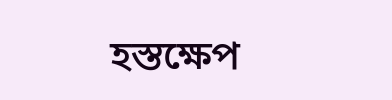হস্তক্ষেপ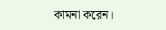কামনা করেন।